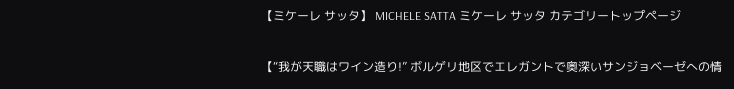【ミケーレ サッタ】 MICHELE SATTA ミケーレ サッタ カテゴリートップページ

【“我が天職はワイン造り!” ボルゲリ地区でエレガントで奥深いサンジョベーゼへの情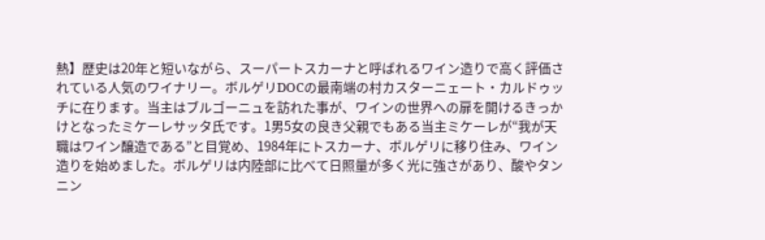熱】歴史は20年と短いながら、スーパートスカーナと呼ばれるワイン造りで高く評価されている人気のワイナリー。ボルゲリDOCの最南端の村カスターニェート・カルドゥッチに在ります。当主はブルゴーニュを訪れた事が、ワインの世界への扉を開けるきっかけとなったミケーレサッタ氏です。1男5女の良き父親でもある当主ミケーレが“我が天職はワイン醸造である”と目覚め、1984年にトスカーナ、ボルゲリに移り住み、ワイン造りを始めました。ボルゲリは内陸部に比べて日照量が多く光に強さがあり、酸やタンニン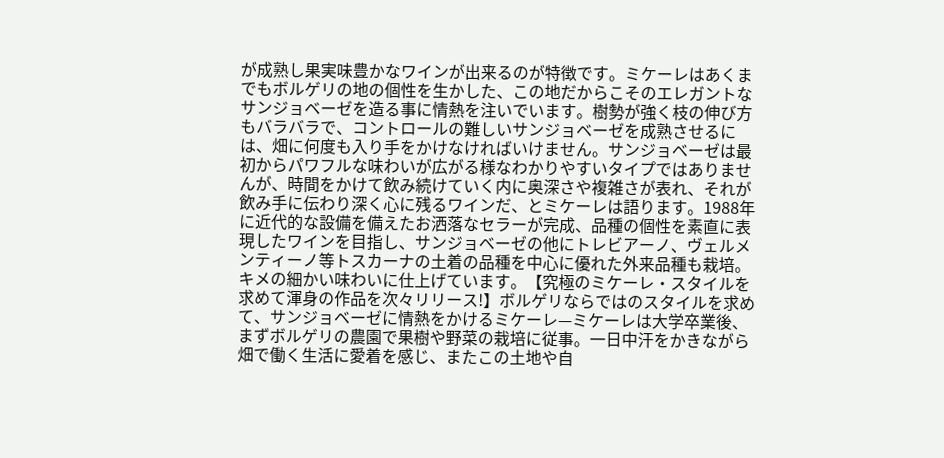が成熟し果実味豊かなワインが出来るのが特徴です。ミケーレはあくまでもボルゲリの地の個性を生かした、この地だからこそのエレガントなサンジョベーゼを造る事に情熱を注いでいます。樹勢が強く枝の伸び方もバラバラで、コントロールの難しいサンジョベーゼを成熟させるには、畑に何度も入り手をかけなければいけません。サンジョベーゼは最初からパワフルな味わいが広がる様なわかりやすいタイプではありませんが、時間をかけて飲み続けていく内に奥深さや複雑さが表れ、それが飲み手に伝わり深く心に残るワインだ、とミケーレは語ります。1988年に近代的な設備を備えたお洒落なセラーが完成、品種の個性を素直に表現したワインを目指し、サンジョベーゼの他にトレビアーノ、ヴェルメンティーノ等トスカーナの土着の品種を中心に優れた外来品種も栽培。キメの細かい味わいに仕上げています。【究極のミケーレ・スタイルを求めて渾身の作品を次々リリース!】ボルゲリならではのスタイルを求めて、サンジョベーゼに情熱をかけるミケーレ—ミケーレは大学卒業後、まずボルゲリの農園で果樹や野菜の栽培に従事。一日中汗をかきながら畑で働く生活に愛着を感じ、またこの土地や自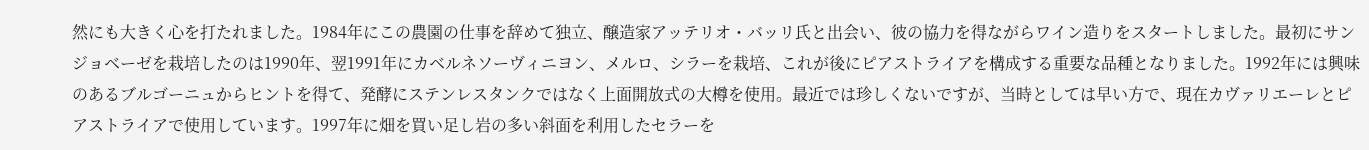然にも大きく心を打たれました。1984年にこの農園の仕事を辞めて独立、醸造家アッテリオ・バッリ氏と出会い、彼の協力を得ながらワイン造りをスタートしました。最初にサンジョベーゼを栽培したのは1990年、翌1991年にカベルネソーヴィニヨン、メルロ、シラーを栽培、これが後にピアストライアを構成する重要な品種となりました。1992年には興味のあるブルゴーニュからヒントを得て、発酵にステンレスタンクではなく上面開放式の大樽を使用。最近では珍しくないですが、当時としては早い方で、現在カヴァリエーレとピアストライアで使用しています。1997年に畑を買い足し岩の多い斜面を利用したセラーを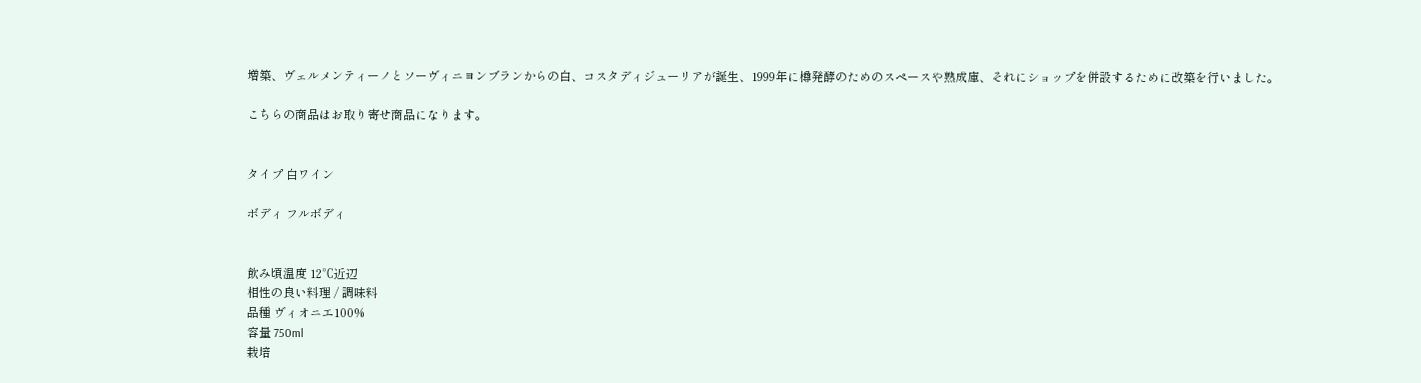増築、ヴェルメンティーノとソーヴィニヨンブランからの白、コスタディジューリアが誕生、1999年に樽発酵のためのスペースや熟成庫、それにショップを併設するために改築を行いました。

こちらの商品はお取り寄せ商品になります。


タイプ 白ワイン

ボディ フルボディ


飲み頃温度 12℃近辺
相性の良い料理 / 調味料
品種 ヴィオニエ100%
容量 750ml
栽培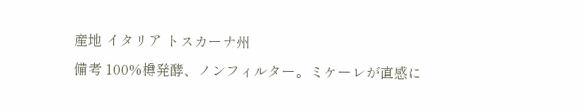産地 イタリア トスカーナ州
備考 100%樽発酵、ノンフィルター。ミケーレが直感に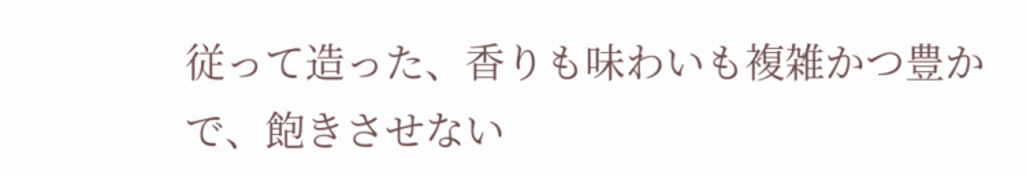従って造った、香りも味わいも複雑かつ豊かで、飽きさせない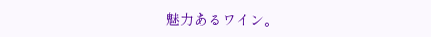魅力あるワイン。